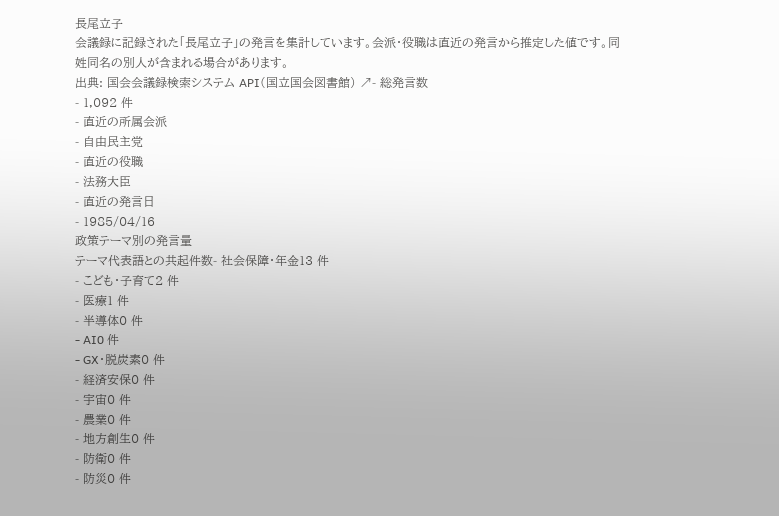長尾立子
会議録に記録された「長尾立子」の発言を集計しています。会派・役職は直近の発言から推定した値です。同姓同名の別人が含まれる場合があります。
出典: 国会会議録検索システム API(国立国会図書館) ↗- 総発言数
- 1,092 件
- 直近の所属会派
- 自由民主党
- 直近の役職
- 法務大臣
- 直近の発言日
- 1985/04/16
政策テーマ別の発言量
テーマ代表語との共起件数- 社会保障・年金13 件
- こども・子育て2 件
- 医療1 件
- 半導体0 件
- AI0 件
- GX・脱炭素0 件
- 経済安保0 件
- 宇宙0 件
- 農業0 件
- 地方創生0 件
- 防衛0 件
- 防災0 件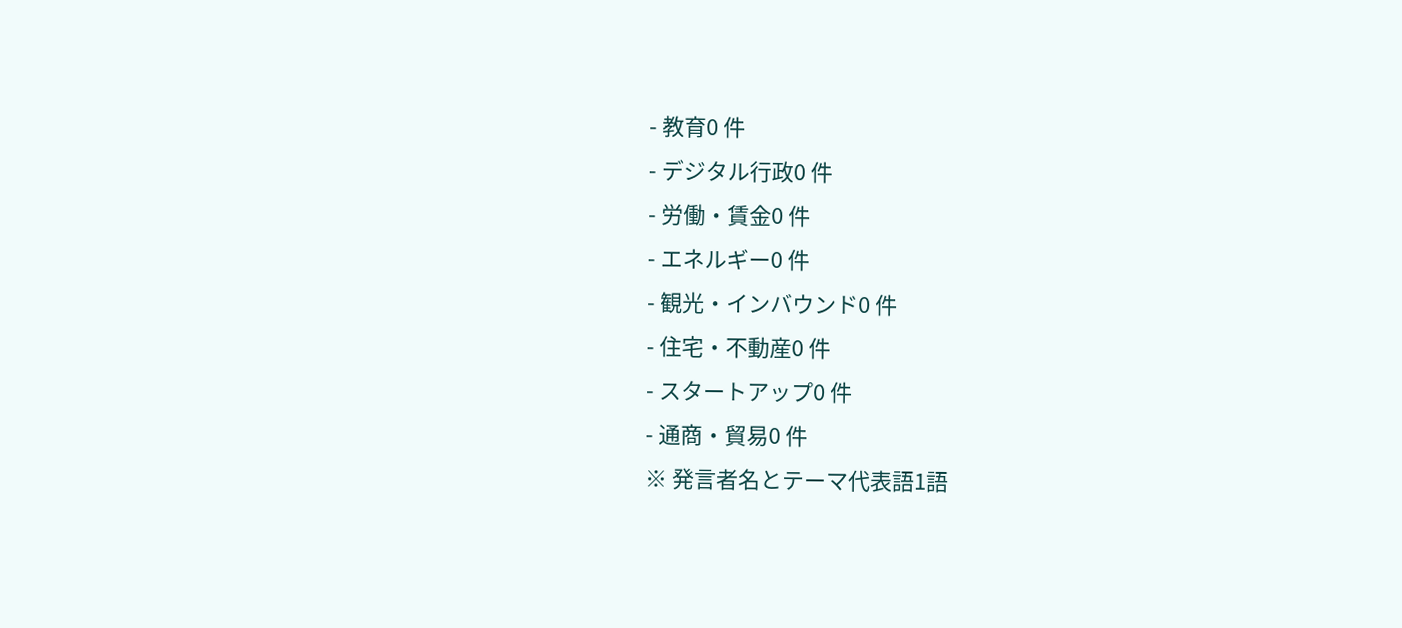- 教育0 件
- デジタル行政0 件
- 労働・賃金0 件
- エネルギー0 件
- 観光・インバウンド0 件
- 住宅・不動産0 件
- スタートアップ0 件
- 通商・貿易0 件
※ 発言者名とテーマ代表語1語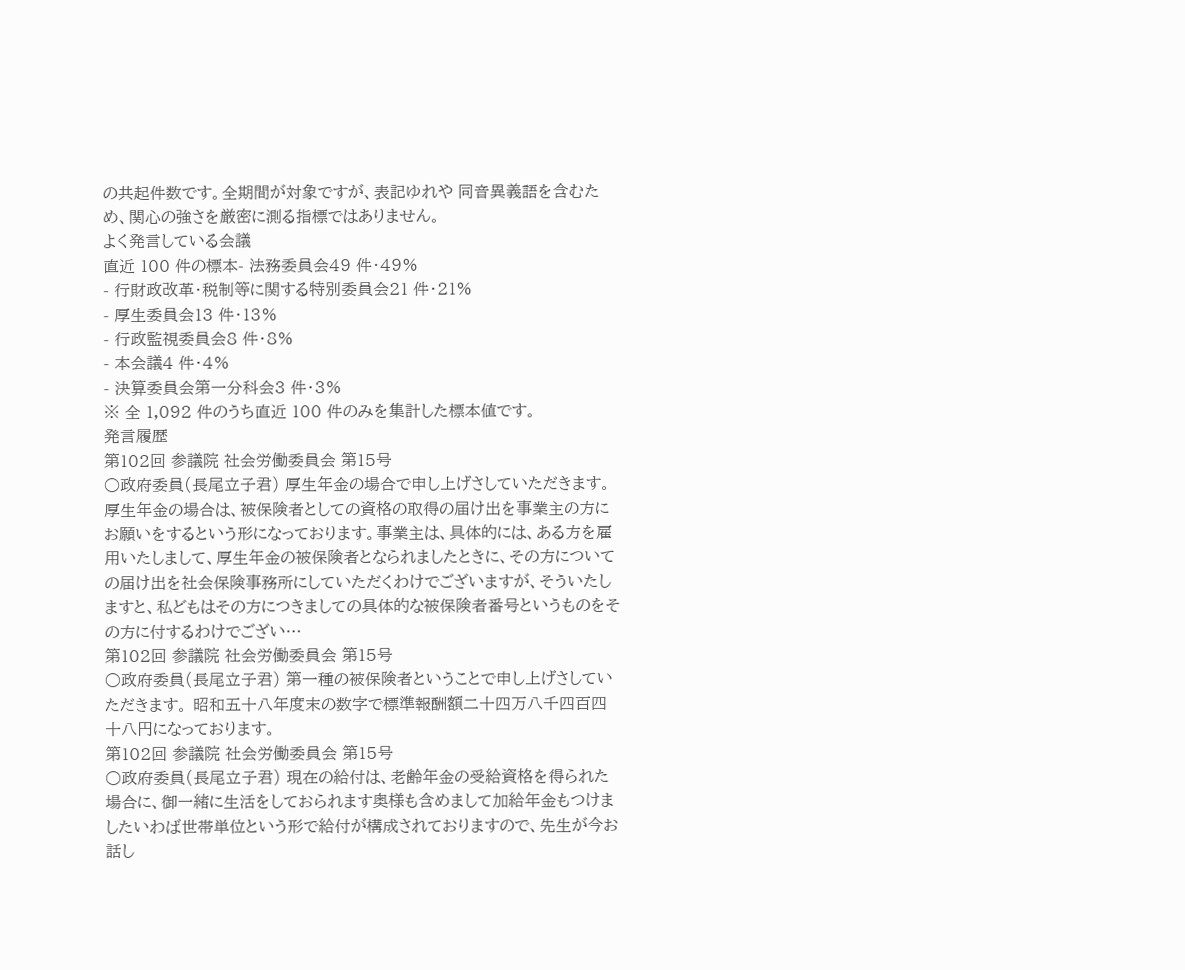の共起件数です。全期間が対象ですが、表記ゆれや 同音異義語を含むため、関心の強さを厳密に測る指標ではありません。
よく発言している会議
直近 100 件の標本- 法務委員会49 件・49%
- 行財政改革・税制等に関する特別委員会21 件・21%
- 厚生委員会13 件・13%
- 行政監視委員会8 件・8%
- 本会議4 件・4%
- 決算委員会第一分科会3 件・3%
※ 全 1,092 件のうち直近 100 件のみを集計した標本値です。
発言履歴
第102回 参議院 社会労働委員会 第15号
○政府委員(長尾立子君) 厚生年金の場合で申し上げさしていただきます。 厚生年金の場合は、被保険者としての資格の取得の届け出を事業主の方にお願いをするという形になっております。事業主は、具体的には、ある方を雇用いたしまして、厚生年金の被保険者となられましたときに、その方についての届け出を社会保険事務所にしていただくわけでございますが、そういたしますと、私どもはその方につきましての具体的な被保険者番号というものをその方に付するわけでござい…
第102回 参議院 社会労働委員会 第15号
○政府委員(長尾立子君) 第一種の被保険者ということで申し上げさしていただきます。 昭和五十八年度末の数字で標準報酬額二十四万八千四百四十八円になっております。
第102回 参議院 社会労働委員会 第15号
○政府委員(長尾立子君) 現在の給付は、老齢年金の受給資格を得られた場合に、御一緒に生活をしておられます奥様も含めまして加給年金もつけましたいわば世帯単位という形で給付が構成されておりますので、先生が今お話し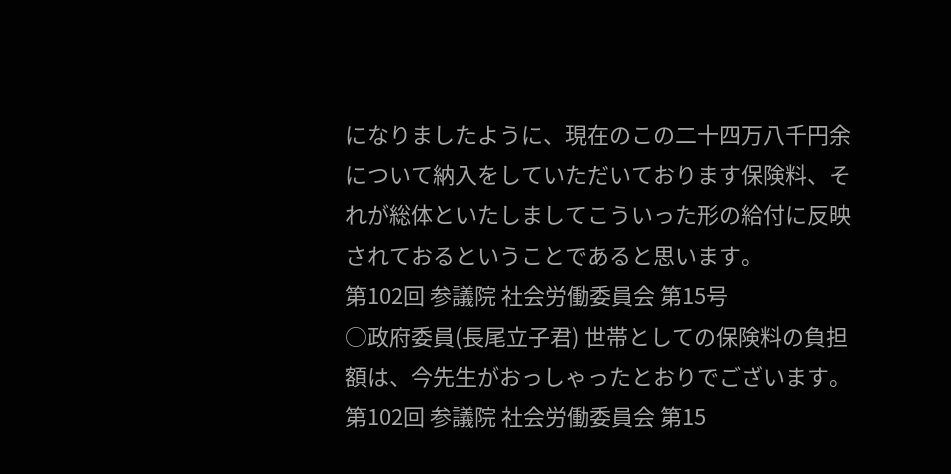になりましたように、現在のこの二十四万八千円余について納入をしていただいております保険料、それが総体といたしましてこういった形の給付に反映されておるということであると思います。
第102回 参議院 社会労働委員会 第15号
○政府委員(長尾立子君) 世帯としての保険料の負担額は、今先生がおっしゃったとおりでございます。
第102回 参議院 社会労働委員会 第15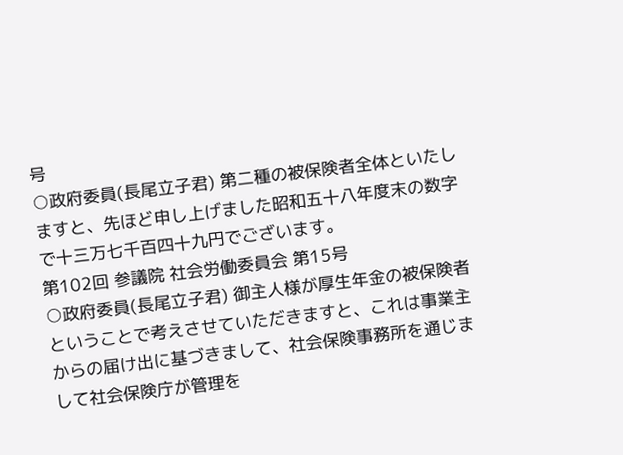号
○政府委員(長尾立子君) 第二種の被保険者全体といたしますと、先ほど申し上げました昭和五十八年度末の数字で十三万七千百四十九円でございます。
第102回 参議院 社会労働委員会 第15号
○政府委員(長尾立子君) 御主人様が厚生年金の被保険者ということで考えさせていただきますと、これは事業主からの届け出に基づきまして、社会保険事務所を通じまして社会保険庁が管理を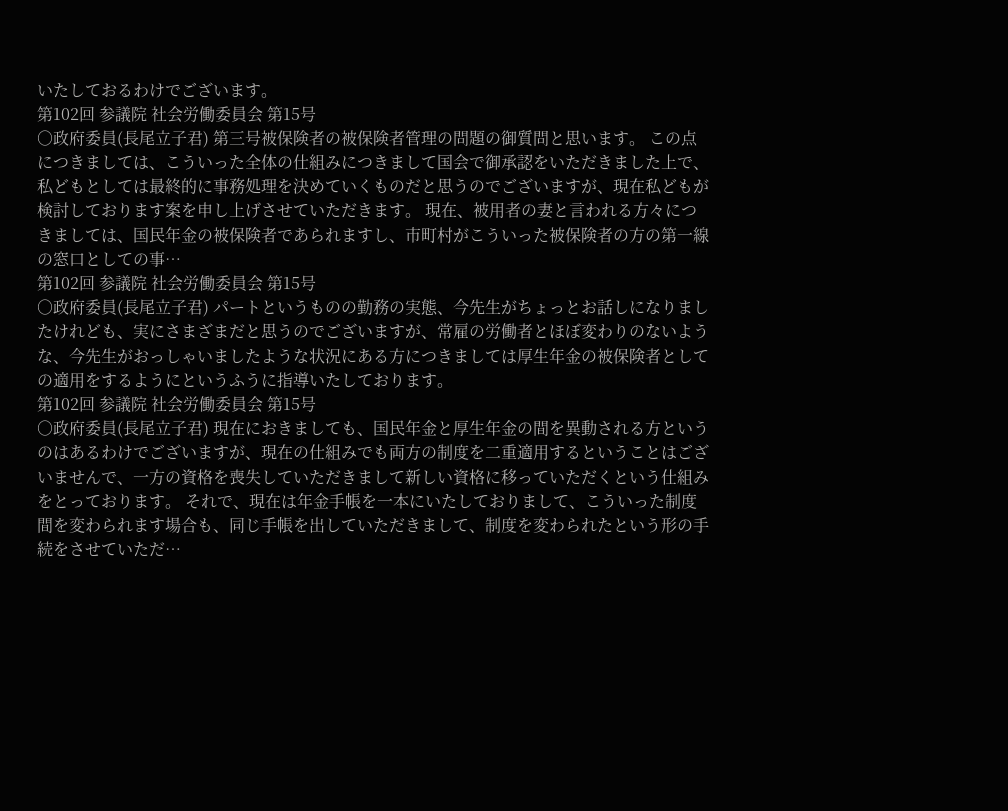いたしておるわけでございます。
第102回 参議院 社会労働委員会 第15号
○政府委員(長尾立子君) 第三号被保険者の被保険者管理の問題の御質問と思います。 この点につきましては、こういった全体の仕組みにつきまして国会で御承認をいただきました上で、私どもとしては最終的に事務処理を決めていくものだと思うのでございますが、現在私どもが検討しております案を申し上げさせていただきます。 現在、被用者の妻と言われる方々につきましては、国民年金の被保険者であられますし、市町村がこういった被保険者の方の第一線の窓口としての事…
第102回 参議院 社会労働委員会 第15号
○政府委員(長尾立子君) パートというものの勤務の実態、今先生がちょっとお話しになりましたけれども、実にさまざまだと思うのでございますが、常雇の労働者とほぼ変わりのないような、今先生がおっしゃいましたような状況にある方につきましては厚生年金の被保険者としての適用をするようにというふうに指導いたしております。
第102回 参議院 社会労働委員会 第15号
○政府委員(長尾立子君) 現在におきましても、国民年金と厚生年金の間を異動される方というのはあるわけでございますが、現在の仕組みでも両方の制度を二重適用するということはございませんで、一方の資格を喪失していただきまして新しい資格に移っていただくという仕組みをとっております。 それで、現在は年金手帳を一本にいたしておりまして、こういった制度間を変わられます場合も、同じ手帳を出していただきまして、制度を変わられたという形の手続をさせていただ…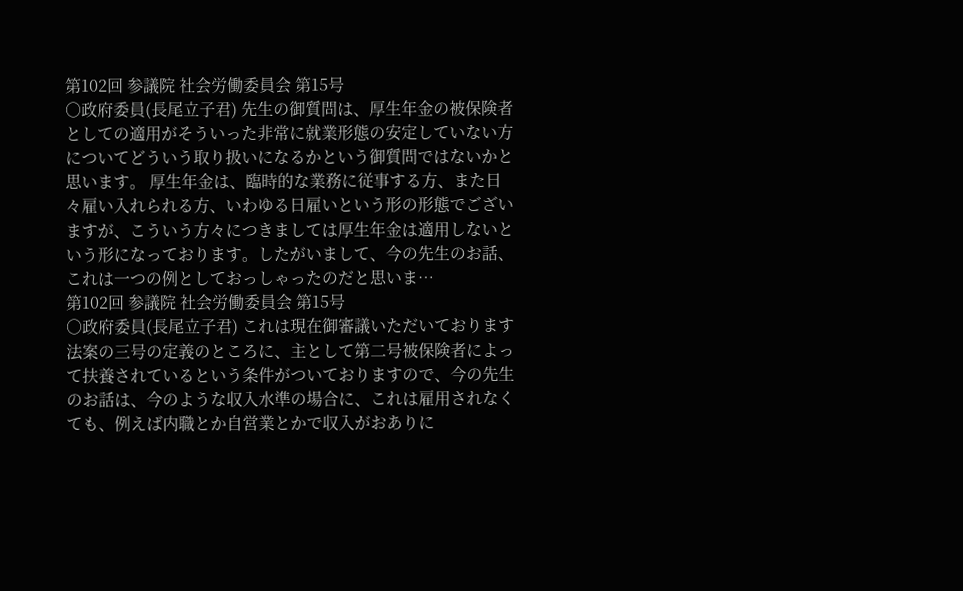第102回 参議院 社会労働委員会 第15号
○政府委員(長尾立子君) 先生の御質問は、厚生年金の被保険者としての適用がそういった非常に就業形態の安定していない方についてどういう取り扱いになるかという御質問ではないかと思います。 厚生年金は、臨時的な業務に従事する方、また日々雇い入れられる方、いわゆる日雇いという形の形態でございますが、こういう方々につきましては厚生年金は適用しないという形になっております。したがいまして、今の先生のお話、これは一つの例としておっしゃったのだと思いま…
第102回 参議院 社会労働委員会 第15号
○政府委員(長尾立子君) これは現在御審議いただいております法案の三号の定義のところに、主として第二号被保険者によって扶養されているという条件がついておりますので、今の先生のお話は、今のような収入水準の場合に、これは雇用されなくても、例えば内職とか自営業とかで収入がおありに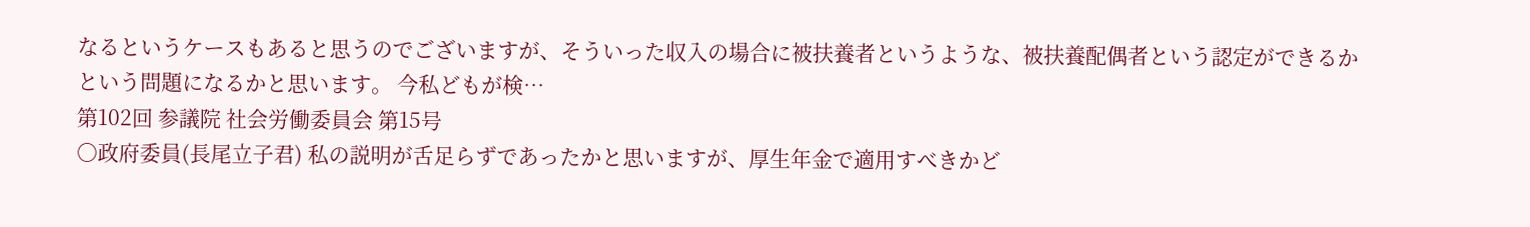なるというケースもあると思うのでございますが、そういった収入の場合に被扶養者というような、被扶養配偶者という認定ができるかという問題になるかと思います。 今私どもが検…
第102回 参議院 社会労働委員会 第15号
○政府委員(長尾立子君) 私の説明が舌足らずであったかと思いますが、厚生年金で適用すべきかど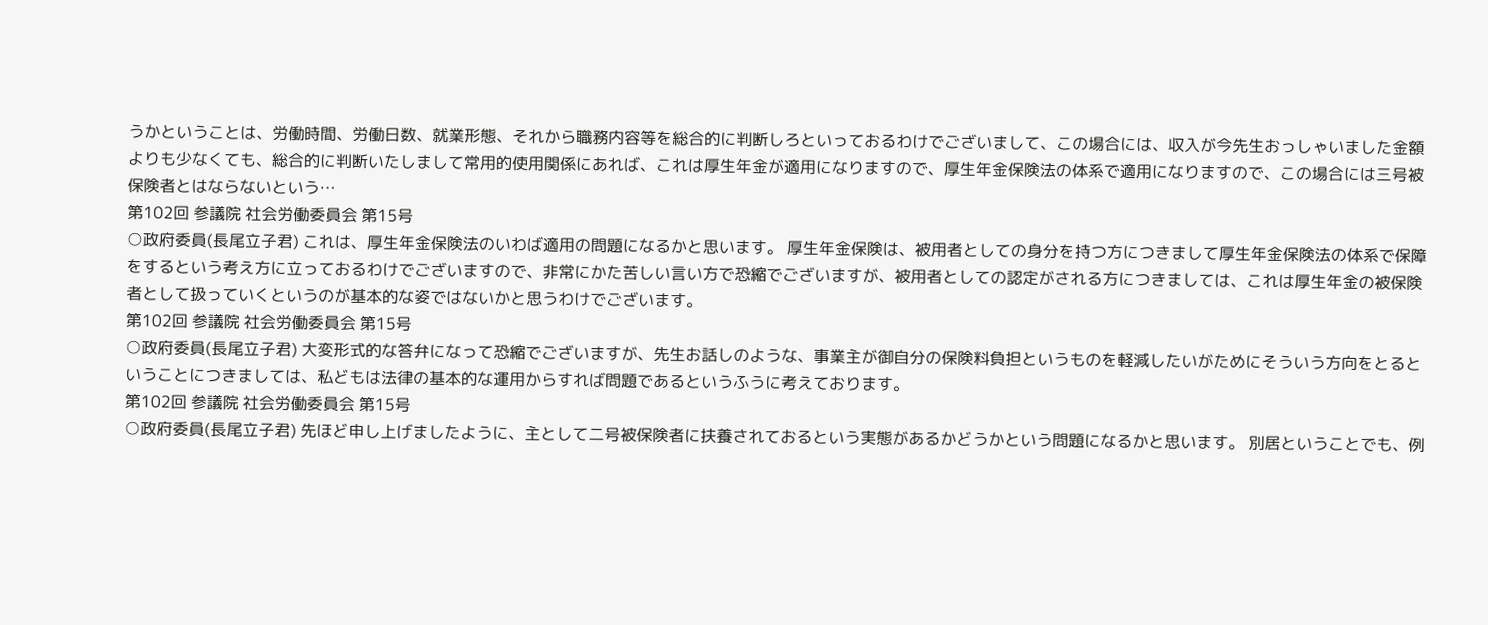うかということは、労働時間、労働日数、就業形態、それから職務内容等を総合的に判断しろといっておるわけでございまして、この場合には、収入が今先生おっしゃいました金額よりも少なくても、総合的に判断いたしまして常用的使用関係にあれば、これは厚生年金が適用になりますので、厚生年金保険法の体系で適用になりますので、この場合には三号被保険者とはならないという…
第102回 参議院 社会労働委員会 第15号
○政府委員(長尾立子君) これは、厚生年金保険法のいわば適用の問題になるかと思います。 厚生年金保険は、被用者としての身分を持つ方につきまして厚生年金保険法の体系で保障をするという考え方に立っておるわけでございますので、非常にかた苦しい言い方で恐縮でございますが、被用者としての認定がされる方につきましては、これは厚生年金の被保険者として扱っていくというのが基本的な姿ではないかと思うわけでございます。
第102回 参議院 社会労働委員会 第15号
○政府委員(長尾立子君) 大変形式的な答弁になって恐縮でございますが、先生お話しのような、事業主が御自分の保険料負担というものを軽減したいがためにそういう方向をとるということにつきましては、私どもは法律の基本的な運用からすれば問題であるというふうに考えております。
第102回 参議院 社会労働委員会 第15号
○政府委員(長尾立子君) 先ほど申し上げましたように、主として二号被保険者に扶養されておるという実態があるかどうかという問題になるかと思います。 別居ということでも、例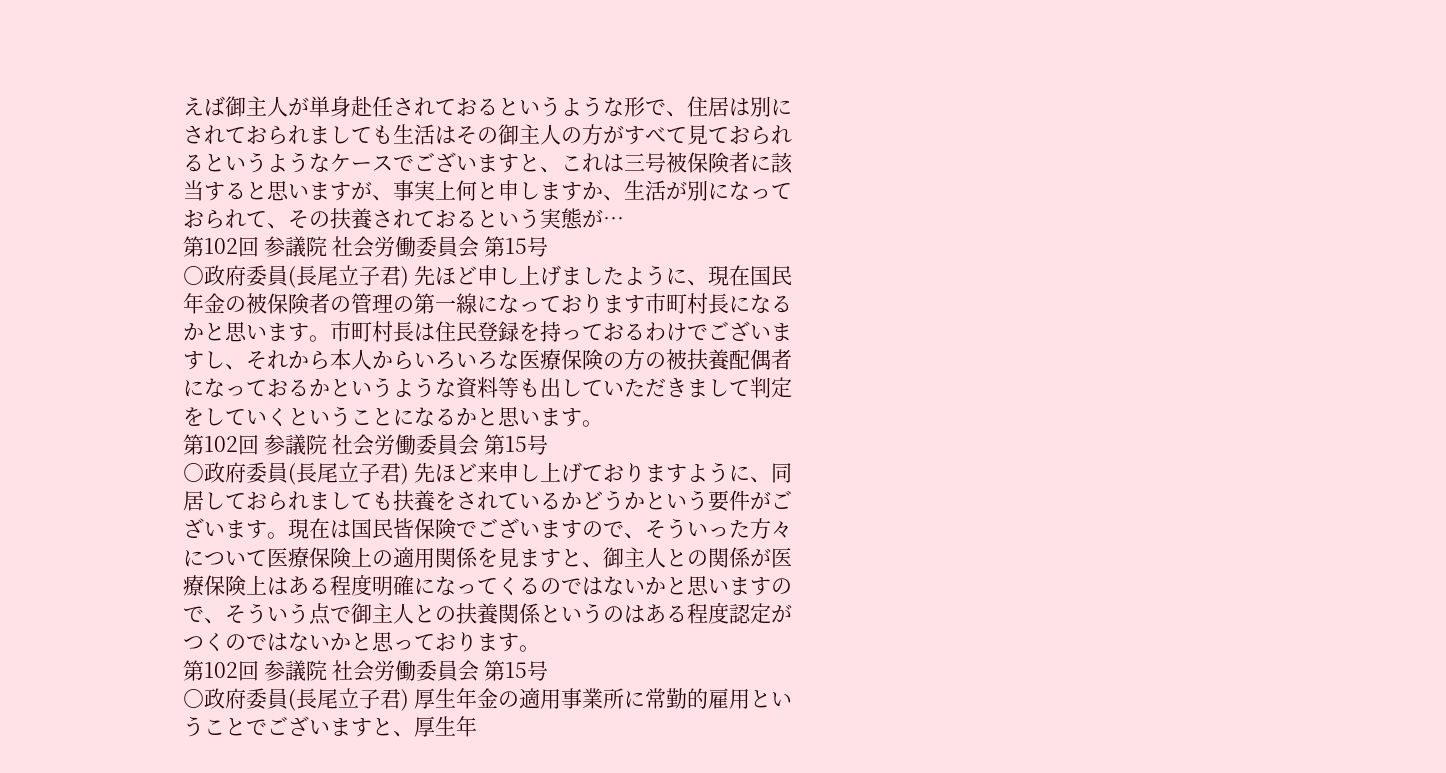えば御主人が単身赴任されておるというような形で、住居は別にされておられましても生活はその御主人の方がすべて見ておられるというようなケースでございますと、これは三号被保険者に該当すると思いますが、事実上何と申しますか、生活が別になっておられて、その扶養されておるという実態が…
第102回 参議院 社会労働委員会 第15号
○政府委員(長尾立子君) 先ほど申し上げましたように、現在国民年金の被保険者の管理の第一線になっております市町村長になるかと思います。市町村長は住民登録を持っておるわけでございますし、それから本人からいろいろな医療保険の方の被扶養配偶者になっておるかというような資料等も出していただきまして判定をしていくということになるかと思います。
第102回 参議院 社会労働委員会 第15号
○政府委員(長尾立子君) 先ほど来申し上げておりますように、同居しておられましても扶養をされているかどうかという要件がございます。現在は国民皆保険でございますので、そういった方々について医療保険上の適用関係を見ますと、御主人との関係が医療保険上はある程度明確になってくるのではないかと思いますので、そういう点で御主人との扶養関係というのはある程度認定がつくのではないかと思っております。
第102回 参議院 社会労働委員会 第15号
○政府委員(長尾立子君) 厚生年金の適用事業所に常勤的雇用ということでございますと、厚生年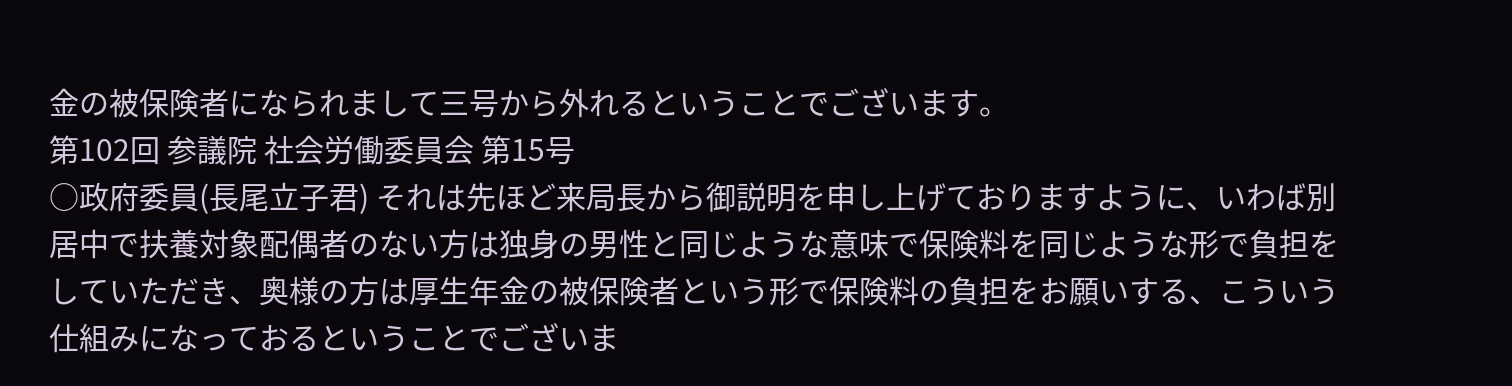金の被保険者になられまして三号から外れるということでございます。
第102回 参議院 社会労働委員会 第15号
○政府委員(長尾立子君) それは先ほど来局長から御説明を申し上げておりますように、いわば別居中で扶養対象配偶者のない方は独身の男性と同じような意味で保険料を同じような形で負担をしていただき、奥様の方は厚生年金の被保険者という形で保険料の負担をお願いする、こういう仕組みになっておるということでございま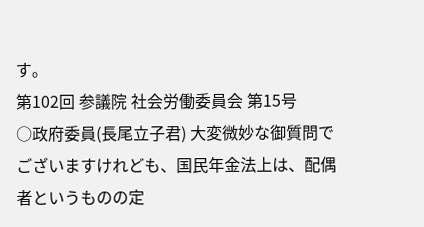す。
第102回 参議院 社会労働委員会 第15号
○政府委員(長尾立子君) 大変微妙な御質問でございますけれども、国民年金法上は、配偶者というものの定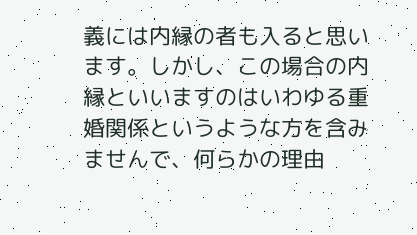義には内縁の者も入ると思います。しかし、この場合の内縁といいますのはいわゆる重婚関係というような方を含みませんで、何らかの理由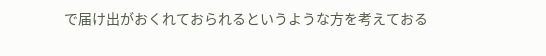で届け出がおくれておられるというような方を考えておる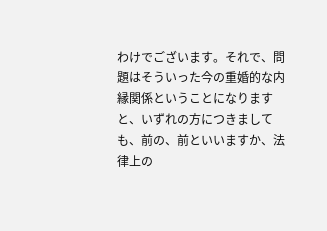わけでございます。それで、問題はそういった今の重婚的な内縁関係ということになりますと、いずれの方につきましても、前の、前といいますか、法律上の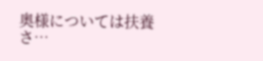奥様については扶養さ…